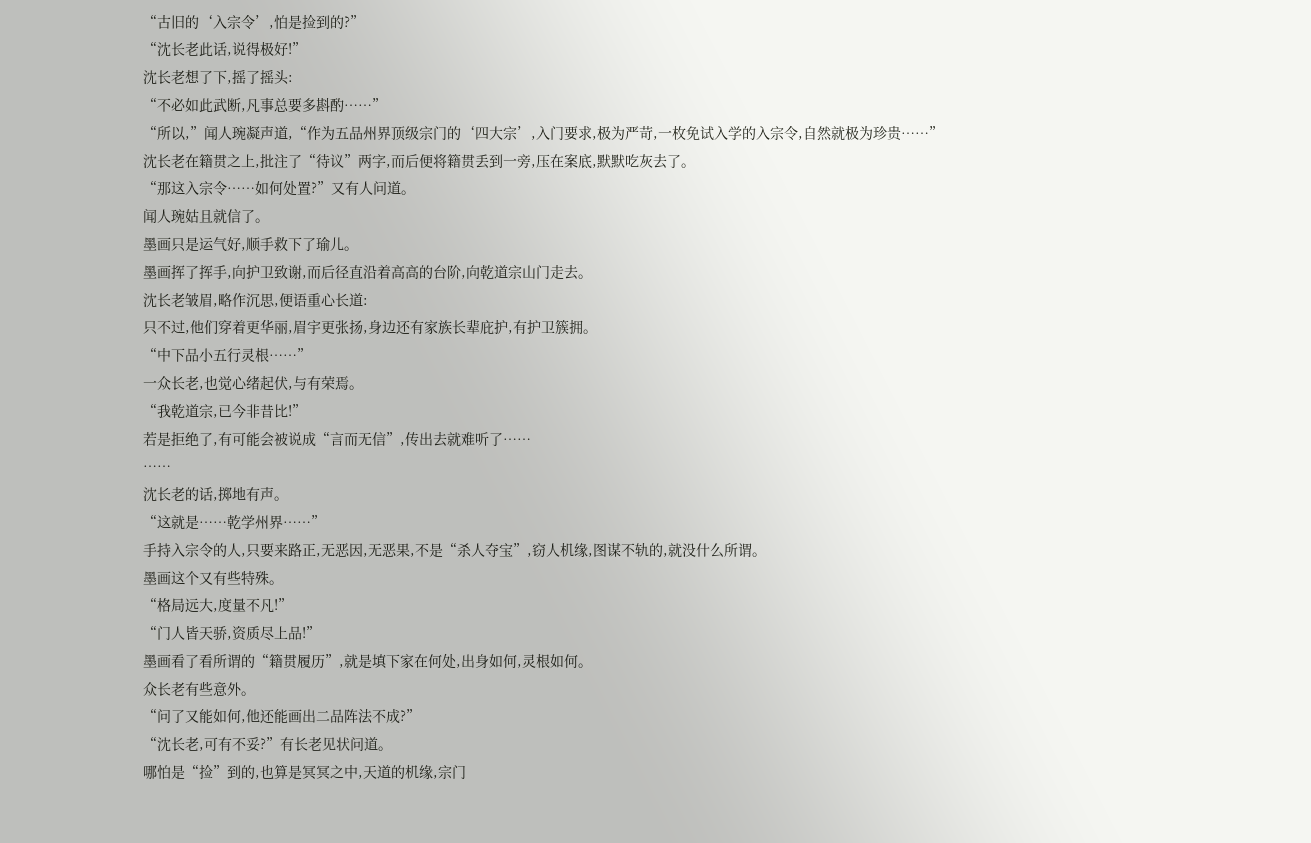“古旧的‘入宗令’,怕是捡到的?”
“沈长老此话,说得极好!”
沈长老想了下,摇了摇头:
“不必如此武断,凡事总要多斟酌……”
“所以,”闻人琬凝声道,“作为五品州界顶级宗门的‘四大宗’,入门要求,极为严苛,一枚免试入学的入宗令,自然就极为珍贵……”
沈长老在籍贯之上,批注了“待议”两字,而后便将籍贯丢到一旁,压在案底,默默吃灰去了。
“那这入宗令……如何处置?”又有人问道。
闻人琬姑且就信了。
墨画只是运气好,顺手救下了瑜儿。
墨画挥了挥手,向护卫致谢,而后径直沿着高高的台阶,向乾道宗山门走去。
沈长老皱眉,略作沉思,便语重心长道:
只不过,他们穿着更华丽,眉宇更张扬,身边还有家族长辈庇护,有护卫簇拥。
“中下品小五行灵根……”
一众长老,也觉心绪起伏,与有荣焉。
“我乾道宗,已今非昔比!”
若是拒绝了,有可能会被说成“言而无信”,传出去就难听了……
……
沈长老的话,掷地有声。
“这就是……乾学州界……”
手持入宗令的人,只要来路正,无恶因,无恶果,不是“杀人夺宝”,窃人机缘,图谋不轨的,就没什么所谓。
墨画这个又有些特殊。
“格局远大,度量不凡!”
“门人皆天骄,资质尽上品!”
墨画看了看所谓的“籍贯履历”,就是填下家在何处,出身如何,灵根如何。
众长老有些意外。
“问了又能如何,他还能画出二品阵法不成?”
“沈长老,可有不妥?”有长老见状问道。
哪怕是“捡”到的,也算是冥冥之中,天道的机缘,宗门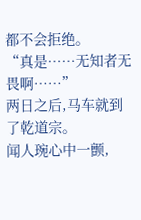都不会拒绝。
“真是……无知者无畏啊……”
两日之后,马车就到了乾道宗。
闻人琬心中一颤,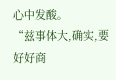心中发酸。
“兹事体大,确实,要好好商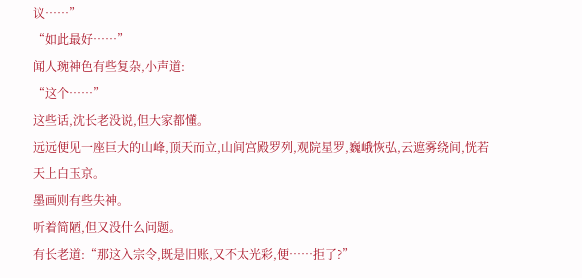议……”
“如此最好……”
闻人琬神色有些复杂,小声道:
“这个……”
这些话,沈长老没说,但大家都懂。
远远便见一座巨大的山峰,顶天而立,山间宫殿罗列,观院星罗,巍峨恢弘,云遮雾绕间,恍若天上白玉京。
墨画则有些失神。
听着简陋,但又没什么问题。
有长老道:“那这入宗令,既是旧账,又不太光彩,便……拒了?”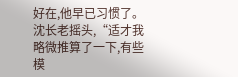好在,他早已习惯了。
沈长老摇头,“适才我略微推算了一下,有些模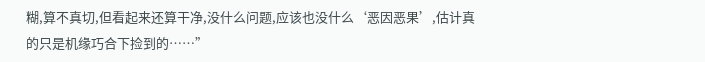糊,算不真切,但看起来还算干净,没什么问题,应该也没什么‘恶因恶果’,估计真的只是机缘巧合下捡到的……”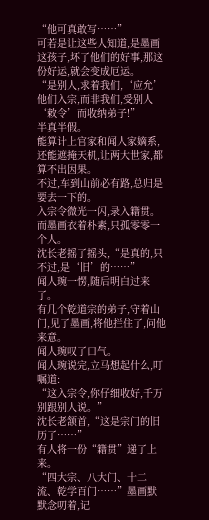“他可真敢写……”
可若是让这些人知道,是墨画这孩子,坏了他们的好事,那这份好运,就会变成厄运。
“是别人,求着我们,‘应允’他们入宗,而非我们,受别人‘敕令’而收纳弟子!”
半真半假。
能算计上官家和闻人家嫡系,还能遮掩天机,让两大世家,都算不出因果。
不过,车到山前必有路,总归是要去一下的。
入宗令微光一闪,录入籍贯。
而墨画衣着朴素,只孤零零一个人。
沈长老摇了摇头,“是真的,只不过,是‘旧’的……”
闻人琬一愣,随后明白过来了。
有几个乾道宗的弟子,守着山门,见了墨画,将他拦住了,问他来意。
闻人琬叹了口气。
闻人琬说完,立马想起什么,叮嘱道:
“这入宗令,你仔细收好,千万别跟别人说。”
沈长老颔首,“这是宗门的旧历了……”
有人将一份“籍贯”递了上来。
“四大宗、八大门、十二流、乾学百门……”墨画默默念叨着,记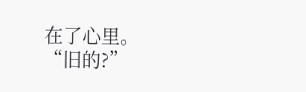在了心里。
“旧的?”